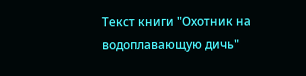Текст книги "Охотник на водоплавающую дичь"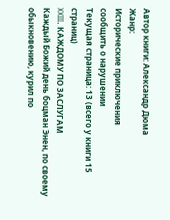Автор книги: Александр Дюма
Жанр:
Исторические приключения
сообщить о нарушении
Текущая страница: 13 (всего у книги 15 страниц)
XXIII. КАЖДОМУ ПО ЗАСЛУГАМ
Каждый Божий день боцман Энен, по своему обыкновению, курил по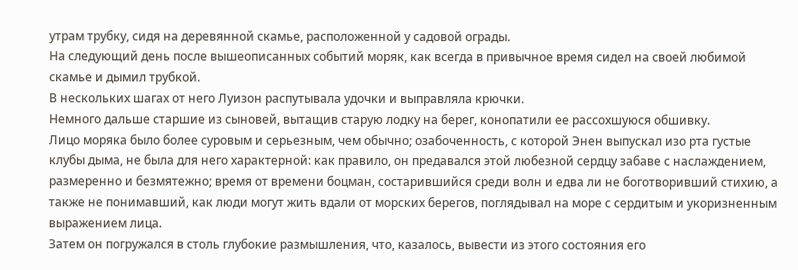утрам трубку, сидя на деревянной скамье, расположенной у садовой ограды.
На следующий день после вышеописанных событий моряк, как всегда в привычное время сидел на своей любимой скамье и дымил трубкой.
В нескольких шагах от него Луизон распутывала удочки и выправляла крючки.
Немного дальше старшие из сыновей, вытащив старую лодку на берег, конопатили ее рассохшуюся обшивку.
Лицо моряка было более суровым и серьезным, чем обычно; озабоченность, с которой Энен выпускал изо рта густые клубы дыма, не была для него характерной: как правило, он предавался этой любезной сердцу забаве с наслаждением, размеренно и безмятежно; время от времени боцман, состарившийся среди волн и едва ли не боготворивший стихию, а также не понимавший, как люди могут жить вдали от морских берегов, поглядывал на море с сердитым и укоризненным выражением лица.
Затем он погружался в столь глубокие размышления, что, казалось, вывести из этого состояния его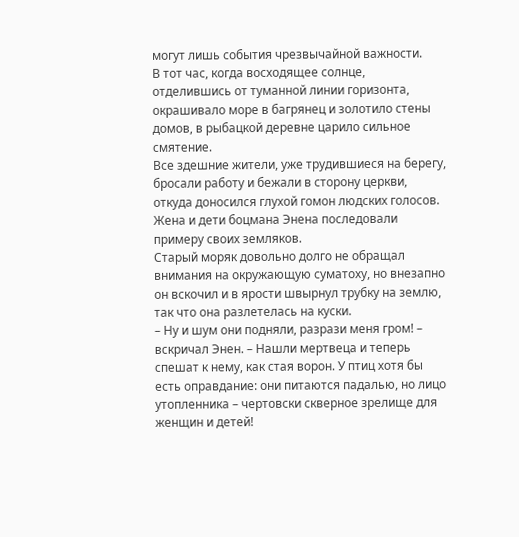могут лишь события чрезвычайной важности.
В тот час, когда восходящее солнце, отделившись от туманной линии горизонта, окрашивало море в багрянец и золотило стены домов, в рыбацкой деревне царило сильное смятение.
Все здешние жители, уже трудившиеся на берегу, бросали работу и бежали в сторону церкви, откуда доносился глухой гомон людских голосов.
Жена и дети боцмана Энена последовали примеру своих земляков.
Старый моряк довольно долго не обращал внимания на окружающую суматоху, но внезапно он вскочил и в ярости швырнул трубку на землю, так что она разлетелась на куски.
– Ну и шум они подняли, разрази меня гром! – вскричал Энен. – Нашли мертвеца и теперь спешат к нему, как стая ворон. У птиц хотя бы есть оправдание: они питаются падалью, но лицо утопленника – чертовски скверное зрелище для женщин и детей!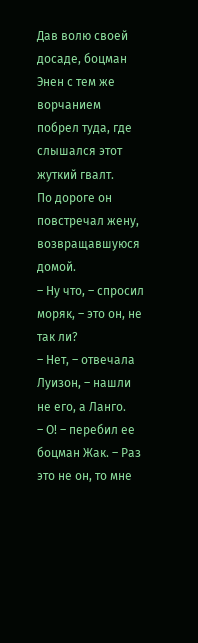Дав волю своей досаде, боцман Энен с тем же ворчанием побрел туда, где слышался этот жуткий гвалт.
По дороге он повстречал жену, возвращавшуюся домой.
– Ну что, – спросил моряк, – это он, не так ли?
– Нет, – отвечала Луизон, – нашли не его, а Ланго.
– О! – перебил ее боцман Жак. – Раз это не он, то мне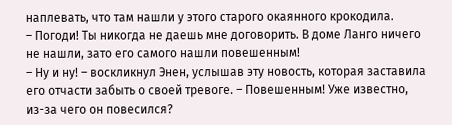наплевать, что там нашли у этого старого окаянного крокодила.
– Погоди! Ты никогда не даешь мне договорить. В доме Ланго ничего не нашли, зато его самого нашли повешенным!
– Ну и ну! – воскликнул Энен, услышав эту новость, которая заставила его отчасти забыть о своей тревоге. – Повешенным! Уже известно, из-за чего он повесился?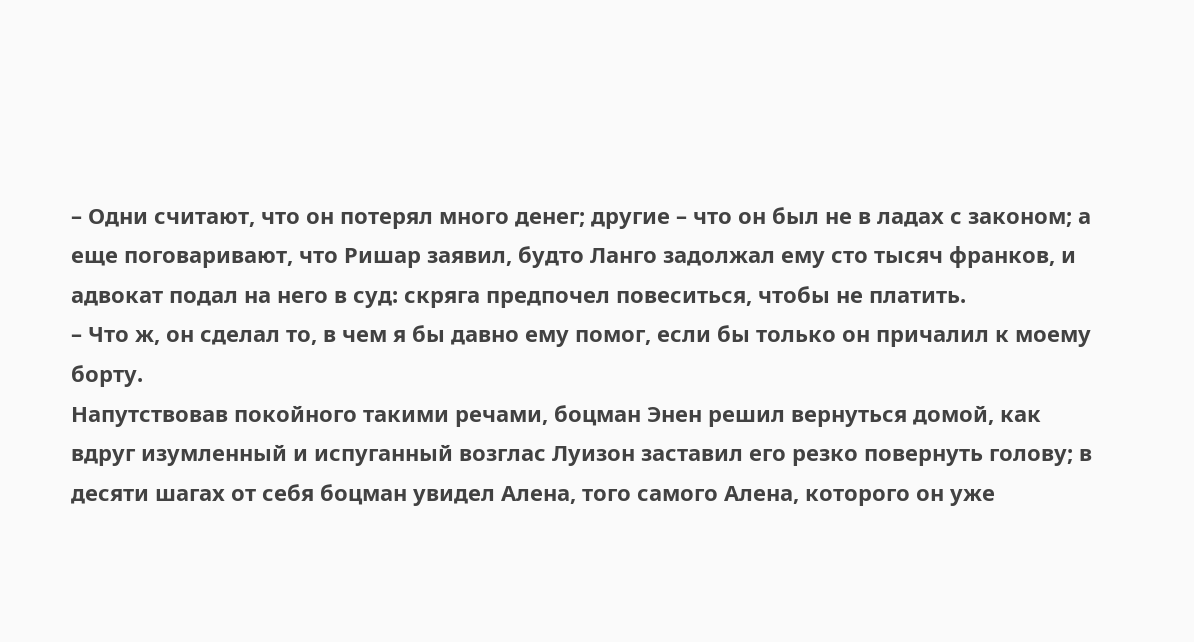– Одни считают, что он потерял много денег; другие – что он был не в ладах с законом; а еще поговаривают, что Ришар заявил, будто Ланго задолжал ему сто тысяч франков, и адвокат подал на него в суд: скряга предпочел повеситься, чтобы не платить.
– Что ж, он сделал то, в чем я бы давно ему помог, если бы только он причалил к моему борту.
Напутствовав покойного такими речами, боцман Энен решил вернуться домой, как вдруг изумленный и испуганный возглас Луизон заставил его резко повернуть голову; в десяти шагах от себя боцман увидел Алена, того самого Алена, которого он уже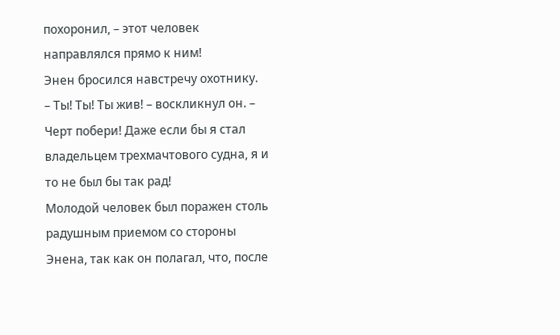похоронил, – этот человек направлялся прямо к ним!
Энен бросился навстречу охотнику.
– Ты! Ты! Ты жив! – воскликнул он. – Черт побери! Даже если бы я стал владельцем трехмачтового судна, я и то не был бы так рад!
Молодой человек был поражен столь радушным приемом со стороны Энена, так как он полагал, что, после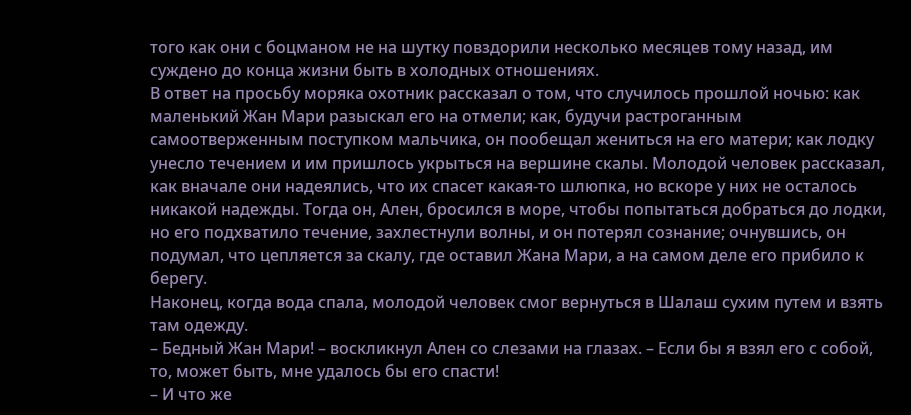того как они с боцманом не на шутку повздорили несколько месяцев тому назад, им суждено до конца жизни быть в холодных отношениях.
В ответ на просьбу моряка охотник рассказал о том, что случилось прошлой ночью: как маленький Жан Мари разыскал его на отмели; как, будучи растроганным самоотверженным поступком мальчика, он пообещал жениться на его матери; как лодку унесло течением и им пришлось укрыться на вершине скалы. Молодой человек рассказал, как вначале они надеялись, что их спасет какая-то шлюпка, но вскоре у них не осталось никакой надежды. Тогда он, Ален, бросился в море, чтобы попытаться добраться до лодки, но его подхватило течение, захлестнули волны, и он потерял сознание; очнувшись, он подумал, что цепляется за скалу, где оставил Жана Мари, а на самом деле его прибило к берегу.
Наконец, когда вода спала, молодой человек смог вернуться в Шалаш сухим путем и взять там одежду.
– Бедный Жан Мари! – воскликнул Ален со слезами на глазах. – Если бы я взял его с собой, то, может быть, мне удалось бы его спасти!
– И что же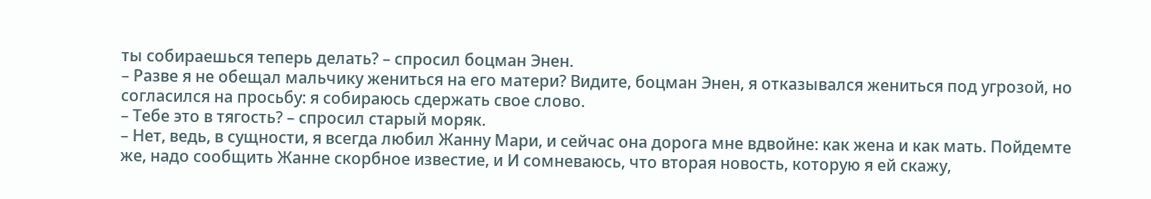ты собираешься теперь делать? – спросил боцман Энен.
– Разве я не обещал мальчику жениться на его матери? Видите, боцман Энен, я отказывался жениться под угрозой, но согласился на просьбу: я собираюсь сдержать свое слово.
– Тебе это в тягость? – спросил старый моряк.
– Нет, ведь, в сущности, я всегда любил Жанну Мари, и сейчас она дорога мне вдвойне: как жена и как мать. Пойдемте же, надо сообщить Жанне скорбное известие, и И сомневаюсь, что вторая новость, которую я ей скажу,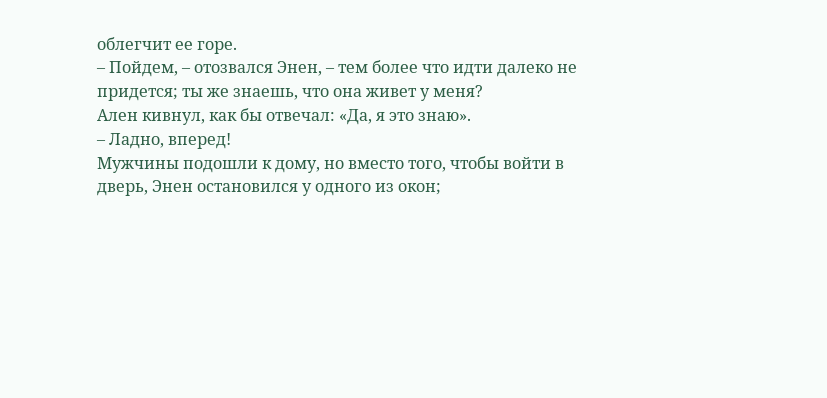облегчит ее горе.
– Пойдем, – отозвался Энен, – тем более что идти далеко не придется; ты же знаешь, что она живет у меня?
Ален кивнул, как бы отвечал: «Да, я это знаю».
– Ладно, вперед!
Мужчины подошли к дому, но вместо того, чтобы войти в дверь, Энен остановился у одного из окон;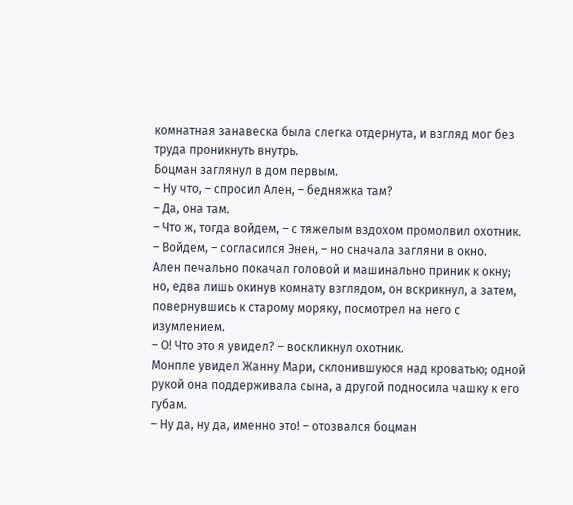комнатная занавеска была слегка отдернута, и взгляд мог без труда проникнуть внутрь.
Боцман заглянул в дом первым.
– Ну что, – спросил Ален, – бедняжка там?
– Да, она там.
– Что ж, тогда войдем, – с тяжелым вздохом промолвил охотник.
– Войдем, – согласился Энен, – но сначала загляни в окно.
Ален печально покачал головой и машинально приник к окну; но, едва лишь окинув комнату взглядом, он вскрикнул, а затем, повернувшись к старому моряку, посмотрел на него с изумлением.
– О! Что это я увидел? – воскликнул охотник.
Монпле увидел Жанну Мари, склонившуюся над кроватью; одной рукой она поддерживала сына, а другой подносила чашку к его губам.
– Ну да, ну да, именно это! – отозвался боцман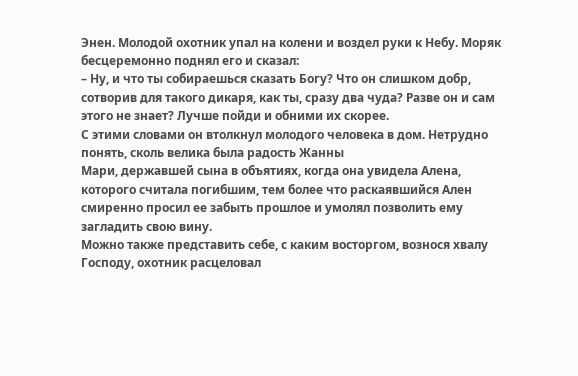Энен. Молодой охотник упал на колени и воздел руки к Небу. Моряк бесцеремонно поднял его и сказал:
– Ну, и что ты собираешься сказать Богу? Что он слишком добр, сотворив для такого дикаря, как ты, сразу два чуда? Разве он и сам этого не знает? Лучше пойди и обними их скорее.
С этими словами он втолкнул молодого человека в дом. Нетрудно понять, сколь велика была радость Жанны
Мари, державшей сына в объятиях, когда она увидела Алена, которого считала погибшим, тем более что раскаявшийся Ален смиренно просил ее забыть прошлое и умолял позволить ему загладить свою вину.
Можно также представить себе, с каким восторгом, вознося хвалу Господу, охотник расцеловал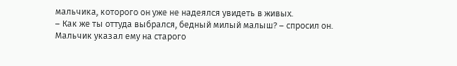мальчика, которого он уже не надеялся увидеть в живых.
– Как же ты оттуда выбрался, бедный милый малыш? – спросил он.
Мальчик указал ему на старого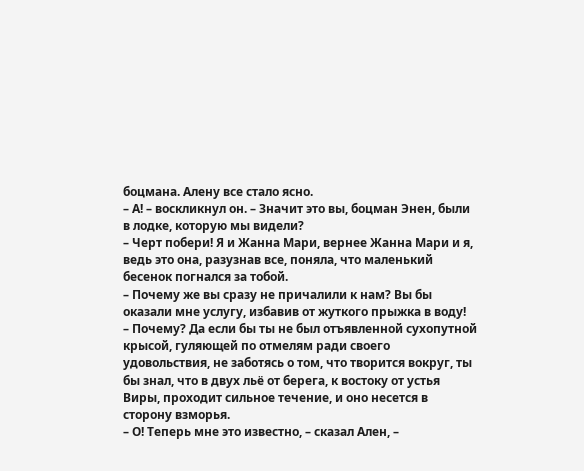боцмана. Алену все стало ясно.
– А! – воскликнул он. – Значит это вы, боцман Энен, были в лодке, которую мы видели?
– Черт побери! Я и Жанна Мари, вернее Жанна Мари и я, ведь это она, разузнав все, поняла, что маленький бесенок погнался за тобой.
– Почему же вы сразу не причалили к нам? Вы бы оказали мне услугу, избавив от жуткого прыжка в воду!
– Почему? Да если бы ты не был отъявленной сухопутной крысой, гуляющей по отмелям ради своего удовольствия, не заботясь о том, что творится вокруг, ты бы знал, что в двух льё от берега, к востоку от устья Виры, проходит сильное течение, и оно несется в сторону взморья.
– О! Теперь мне это известно, – сказал Ален, –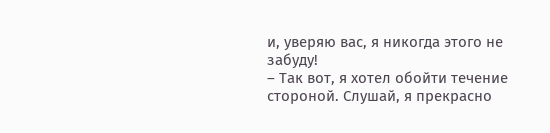и, уверяю вас, я никогда этого не забуду!
– Так вот, я хотел обойти течение стороной. Слушай, я прекрасно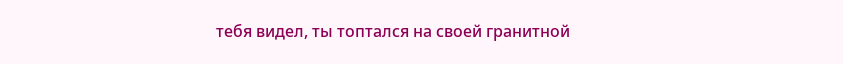тебя видел, ты топтался на своей гранитной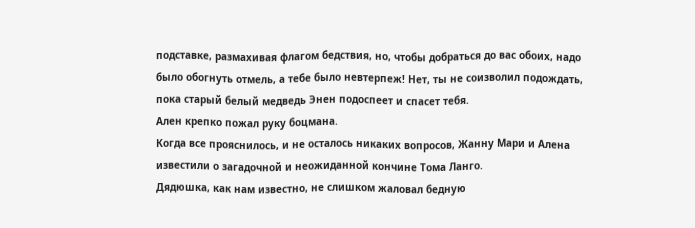подставке, размахивая флагом бедствия, но, чтобы добраться до вас обоих, надо было обогнуть отмель, а тебе было невтерпеж! Нет, ты не соизволил подождать, пока старый белый медведь Энен подоспеет и спасет тебя.
Ален крепко пожал руку боцмана.
Когда все прояснилось, и не осталось никаких вопросов, Жанну Мари и Алена известили о загадочной и неожиданной кончине Тома Ланго.
Дядюшка, как нам известно, не слишком жаловал бедную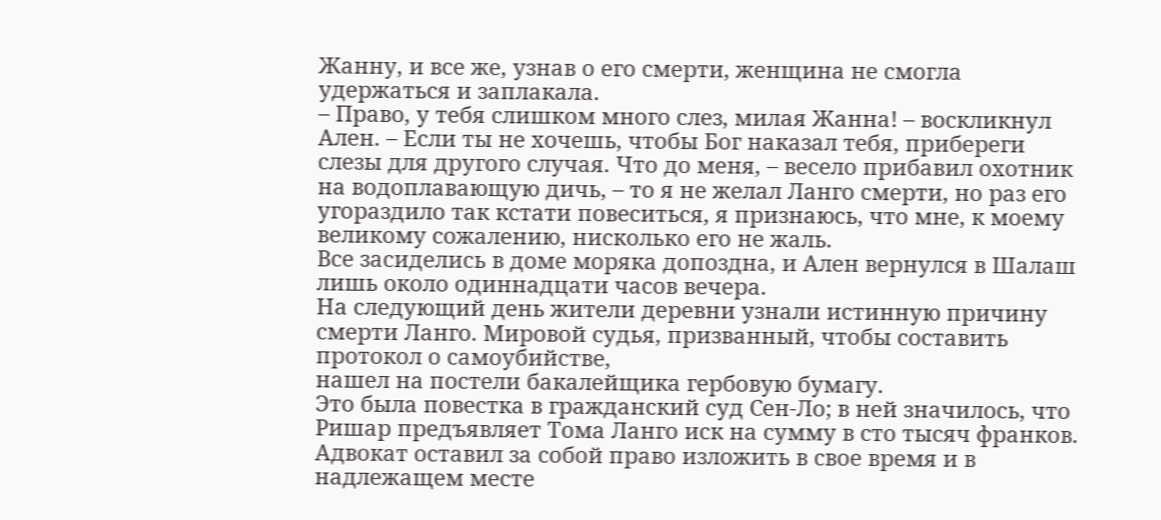Жанну, и все же, узнав о его смерти, женщина не смогла удержаться и заплакала.
– Право, у тебя слишком много слез, милая Жанна! – воскликнул Ален. – Если ты не хочешь, чтобы Бог наказал тебя, прибереги слезы для другого случая. Что до меня, – весело прибавил охотник на водоплавающую дичь, – то я не желал Ланго смерти, но раз его угораздило так кстати повеситься, я признаюсь, что мне, к моему великому сожалению, нисколько его не жаль.
Все засиделись в доме моряка допоздна, и Ален вернулся в Шалаш лишь около одиннадцати часов вечера.
На следующий день жители деревни узнали истинную причину смерти Ланго. Мировой судья, призванный, чтобы составить протокол о самоубийстве,
нашел на постели бакалейщика гербовую бумагу.
Это была повестка в гражданский суд Сен-Ло; в ней значилось, что Ришар предъявляет Тома Ланго иск на сумму в сто тысяч франков.
Адвокат оставил за собой право изложить в свое время и в надлежащем месте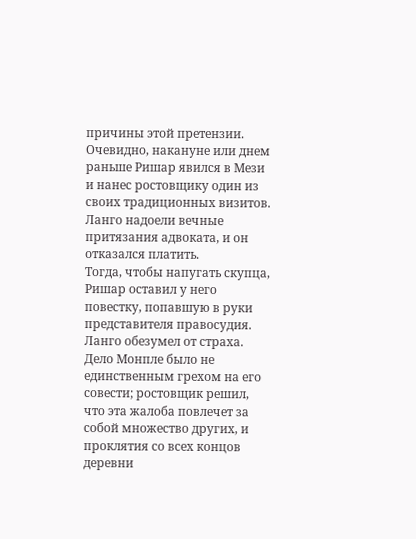причины этой претензии.
Очевидно, накануне или днем раньше Ришар явился в Мези и нанес ростовщику один из своих традиционных визитов. Ланго надоели вечные притязания адвоката, и он отказался платить.
Тогда, чтобы напугать скупца, Ришар оставил у него повестку, попавшую в руки представителя правосудия.
Ланго обезумел от страха.
Дело Монпле было не единственным грехом на его совести; ростовщик решил, что эта жалоба повлечет за собой множество других, и проклятия со всех концов деревни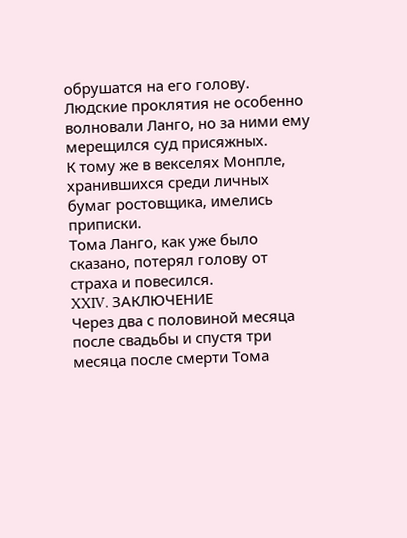обрушатся на его голову.
Людские проклятия не особенно волновали Ланго, но за ними ему мерещился суд присяжных.
К тому же в векселях Монпле, хранившихся среди личных бумаг ростовщика, имелись приписки.
Тома Ланго, как уже было сказано, потерял голову от страха и повесился.
XXIV. ЗАКЛЮЧЕНИЕ
Через два с половиной месяца после свадьбы и спустя три месяца после смерти Тома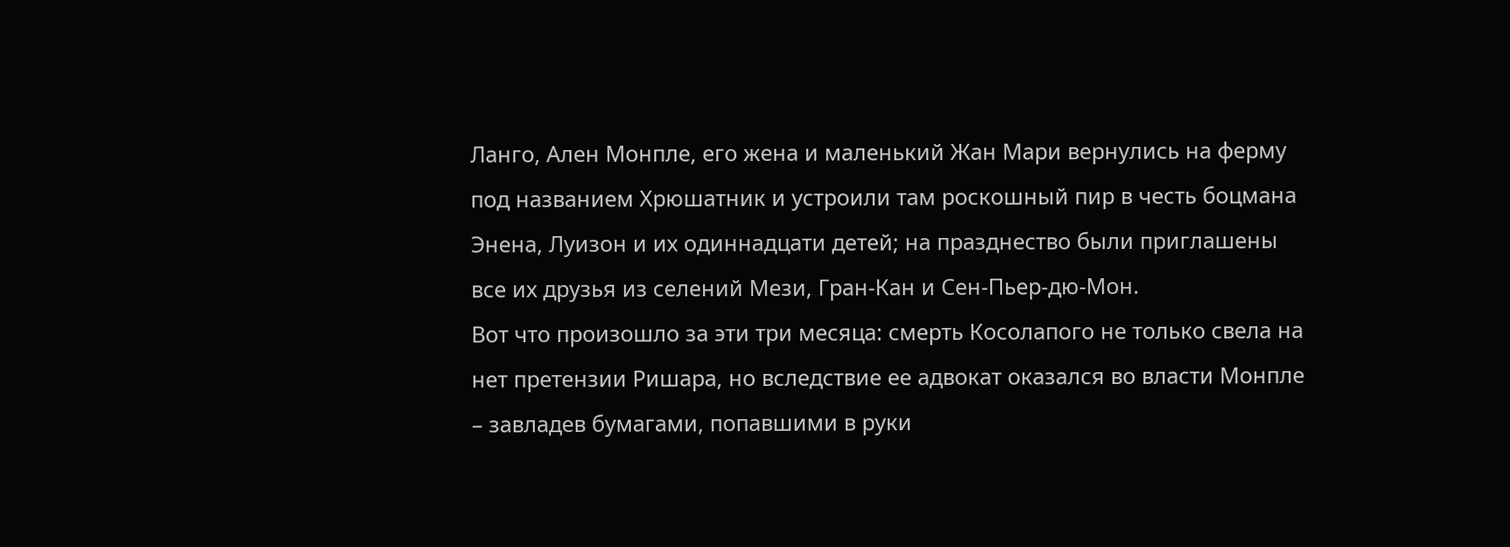Ланго, Ален Монпле, его жена и маленький Жан Мари вернулись на ферму под названием Хрюшатник и устроили там роскошный пир в честь боцмана Энена, Луизон и их одиннадцати детей; на празднество были приглашены все их друзья из селений Мези, Гран-Кан и Сен-Пьер-дю-Мон.
Вот что произошло за эти три месяца: смерть Косолапого не только свела на нет претензии Ришара, но вследствие ее адвокат оказался во власти Монпле – завладев бумагами, попавшими в руки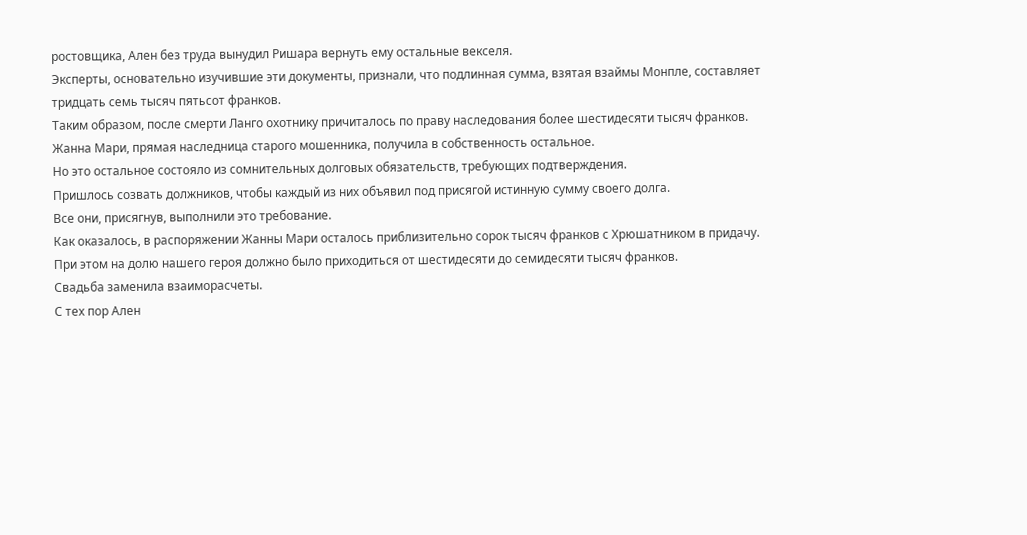ростовщика, Ален без труда вынудил Ришара вернуть ему остальные векселя.
Эксперты, основательно изучившие эти документы, признали, что подлинная сумма, взятая взаймы Монпле, составляет тридцать семь тысяч пятьсот франков.
Таким образом, после смерти Ланго охотнику причиталось по праву наследования более шестидесяти тысяч франков.
Жанна Мари, прямая наследница старого мошенника, получила в собственность остальное.
Но это остальное состояло из сомнительных долговых обязательств, требующих подтверждения.
Пришлось созвать должников, чтобы каждый из них объявил под присягой истинную сумму своего долга.
Все они, присягнув, выполнили это требование.
Как оказалось, в распоряжении Жанны Мари осталось приблизительно сорок тысяч франков с Хрюшатником в придачу.
При этом на долю нашего героя должно было приходиться от шестидесяти до семидесяти тысяч франков.
Свадьба заменила взаиморасчеты.
С тех пор Ален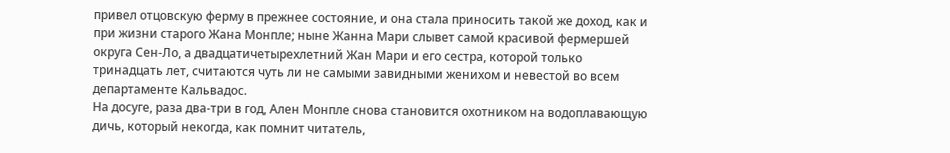привел отцовскую ферму в прежнее состояние, и она стала приносить такой же доход, как и при жизни старого Жана Монпле; ныне Жанна Мари слывет самой красивой фермершей округа Сен-Ло, а двадцатичетырехлетний Жан Мари и его сестра, которой только тринадцать лет, считаются чуть ли не самыми завидными женихом и невестой во всем департаменте Кальвадос.
На досуге, раза два-три в год, Ален Монпле снова становится охотником на водоплавающую дичь, который некогда, как помнит читатель,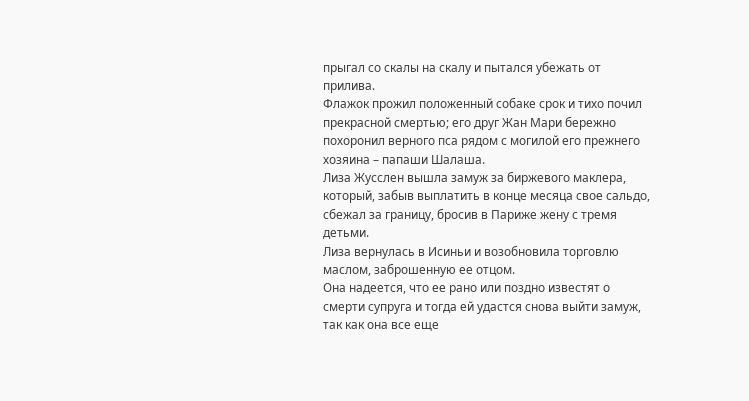прыгал со скалы на скалу и пытался убежать от прилива.
Флажок прожил положенный собаке срок и тихо почил прекрасной смертью; его друг Жан Мари бережно похоронил верного пса рядом с могилой его прежнего хозяина – папаши Шалаша.
Лиза Жусслен вышла замуж за биржевого маклера, который, забыв выплатить в конце месяца свое сальдо, сбежал за границу, бросив в Париже жену с тремя детьми.
Лиза вернулась в Исиньи и возобновила торговлю маслом, заброшенную ее отцом.
Она надеется, что ее рано или поздно известят о смерти супруга и тогда ей удастся снова выйти замуж, так как она все еще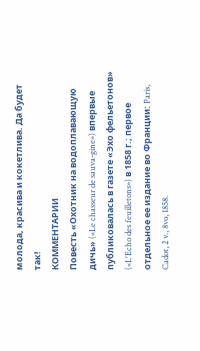молода, красива и кокетлива. Да будет так!
КОММЕНТАРИИ
Повесть «Охотник на водоплавающую дичь» («Le chasseur de sauva-gine») впервые публиковалась в газете «Эхо фельетонов» («L'Echo des feuilletons») в 1858 г.; первое отдельное ее издание во Франции: Paris, Cadot, 2 v., 8vo, 1858.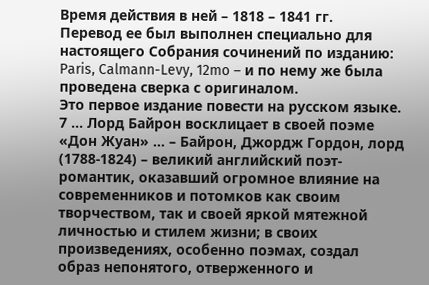Время действия в ней – 1818 – 1841 гг.
Перевод ее был выполнен специально для настоящего Собрания сочинений по изданию: Paris, Calmann-Levy, 12mo – и по нему же была проведена сверка с оригиналом.
Это первое издание повести на русском языке.
7 … Лорд Байрон восклицает в своей поэме «Дон Жуан» … – Байрон, Джордж Гордон, лорд (1788-1824) – великий английский поэт-романтик, оказавший огромное влияние на современников и потомков как своим творчеством, так и своей яркой мятежной личностью и стилем жизни; в своих произведениях, особенно поэмах, создал образ непонятого, отверженного и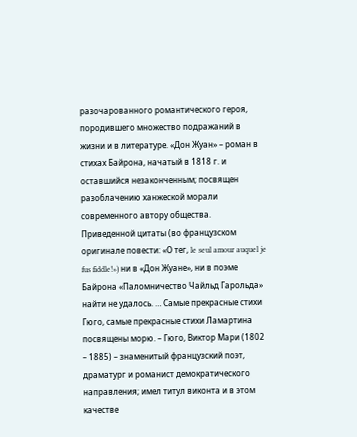разочарованного романтического героя, породившего множество подражаний в жизни и в литературе. «Дон Жуан» – роман в стихах Байрона, начатый в 1818 г. и оставшийся незаконченным; посвящен разоблачению ханжеской морали современного автору общества.
Приведенной цитаты (во французском оригинале повести: «О тег, le seul amour auquel je fus fiddle!») ни в «Дон Жуане», ни в поэме Байрона «Паломничество Чайльд Гарольда» найти не удалось. … Самые прекрасные стихи Гюго, самые прекрасные стихи Ламартина посвящены морю. – Гюго, Виктор Мари (1802 – 1885) – знаменитый французский поэт, драматург и романист демократического направления; имел титул виконта и в этом качестве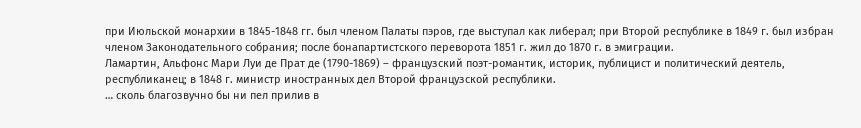при Июльской монархии в 1845-1848 гг. был членом Палаты пэров, где выступал как либерал; при Второй республике в 1849 г. был избран членом Законодательного собрания; после бонапартистского переворота 1851 г. жил до 1870 г. в эмиграции.
Ламартин, Альфонс Мари Луи де Прат де (1790-1869) – французский поэт-романтик, историк, публицист и политический деятель, республиканец; в 1848 г. министр иностранных дел Второй французской республики.
… сколь благозвучно бы ни пел прилив в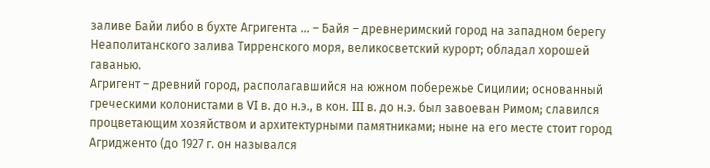заливе Байи либо в бухте Агригента … – Байя – древнеримский город на западном берегу Неаполитанского залива Тирренского моря, великосветский курорт; обладал хорошей гаванью.
Агригент – древний город, располагавшийся на южном побережье Сицилии; основанный греческими колонистами в VI в. до н.э., в кон. III в. до н.э. был завоеван Римом; славился процветающим хозяйством и архитектурными памятниками; ныне на его месте стоит город Агридженто (до 1927 г. он назывался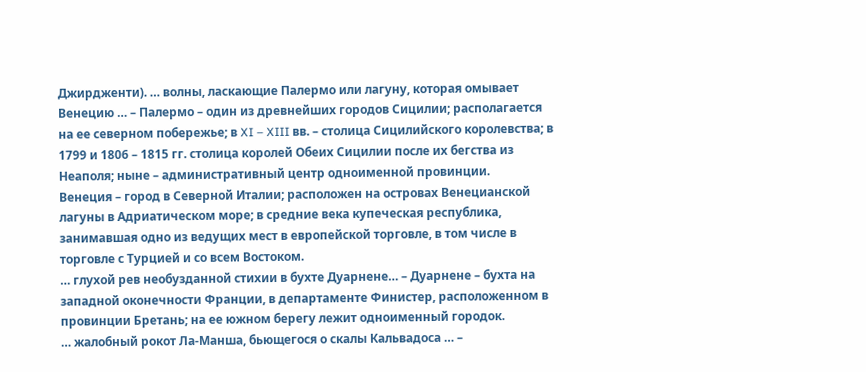Джирдженти). … волны, ласкающие Палермо или лагуну, которая омывает Венецию … – Палермо – один из древнейших городов Сицилии; располагается на ее северном побережье; в XI – XIII вв. – столица Сицилийского королевства; в 1799 и 1806 – 1815 гг. столица королей Обеих Сицилии после их бегства из Неаполя; ныне – административный центр одноименной провинции.
Венеция – город в Северной Италии; расположен на островах Венецианской лагуны в Адриатическом море; в средние века купеческая республика, занимавшая одно из ведущих мест в европейской торговле, в том числе в торговле с Турцией и со всем Востоком.
… глухой рев необузданной стихии в бухте Дуарнене… – Дуарнене – бухта на западной оконечности Франции, в департаменте Финистер, расположенном в провинции Бретань; на ее южном берегу лежит одноименный городок.
… жалобный рокот Ла-Манша, бьющегося о скалы Кальвадоса … –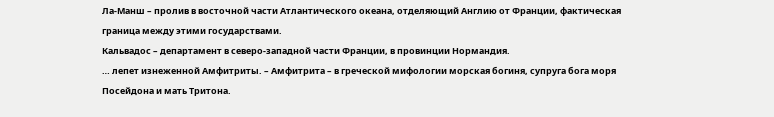Ла-Манш – пролив в восточной части Атлантического океана, отделяющий Англию от Франции, фактическая граница между этими государствами.
Кальвадос – департамент в северо-западной части Франции, в провинции Нормандия.
… лепет изнеженной Амфитриты. – Амфитрита – в греческой мифологии морская богиня, супруга бога моря Посейдона и мать Тритона.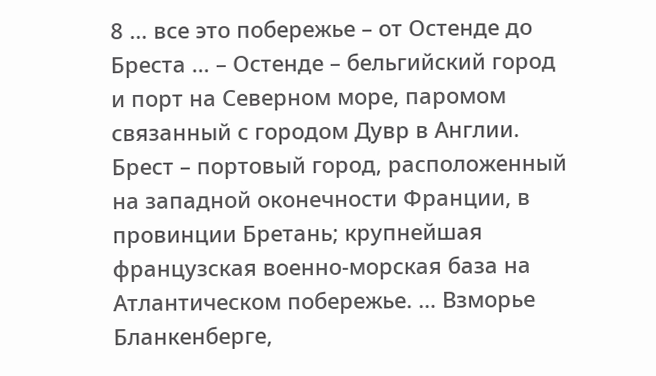8 … все это побережье – от Остенде до Бреста … – Остенде – бельгийский город и порт на Северном море, паромом связанный с городом Дувр в Англии.
Брест – портовый город, расположенный на западной оконечности Франции, в провинции Бретань; крупнейшая французская военно-морская база на Атлантическом побережье. … Взморье Бланкенберге,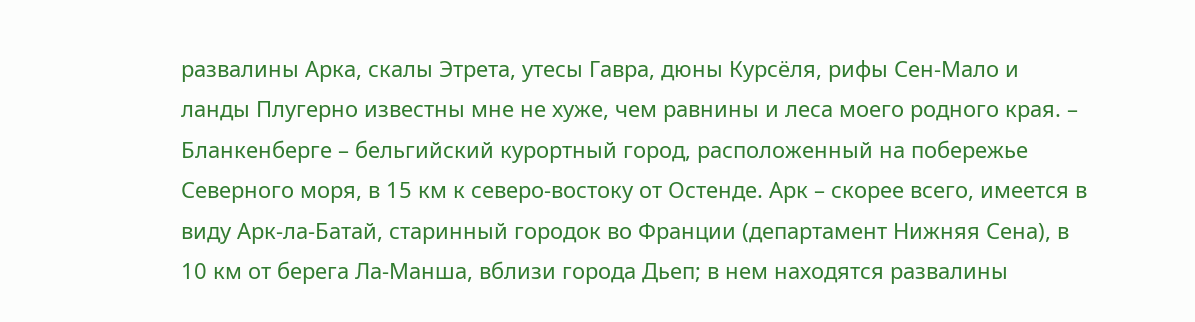развалины Арка, скалы Этрета, утесы Гавра, дюны Курсёля, рифы Сен-Мало и ланды Плугерно известны мне не хуже, чем равнины и леса моего родного края. – Бланкенберге – бельгийский курортный город, расположенный на побережье Северного моря, в 15 км к северо-востоку от Остенде. Арк – скорее всего, имеется в виду Арк-ла-Батай, старинный городок во Франции (департамент Нижняя Сена), в 10 км от берега Ла-Манша, вблизи города Дьеп; в нем находятся развалины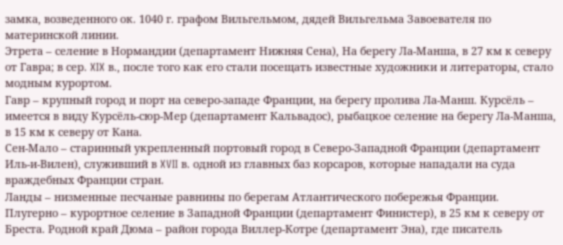замка, возведенного ок. 1040 г. графом Вильгельмом, дядей Вильгельма Завоевателя по материнской линии.
Этрета – селение в Нормандии (департамент Нижняя Сена), На берегу Ла-Манша, в 27 км к северу от Гавра; в сер. XIX в., после того как его стали посещать известные художники и литераторы, стало модным курортом.
Гавр – крупный город и порт на северо-западе Франции, на берегу пролива Ла-Манш. Курсёль – имеется в виду Курсёль-сюр-Мер (департамент Кальвадос), рыбацкое селение на берегу Ла-Манша, в 15 км к северу от Кана.
Сен-Мало – старинный укрепленный портовый город в Северо-Западной Франции (департамент Иль-и-Вилен), служивший в XVII в. одной из главных баз корсаров, которые нападали на суда враждебных Франции стран.
Ланды – низменные песчаные равнины по берегам Атлантического побережья Франции.
Плугерно – курортное селение в Западной Франции (департамент Финистер), в 25 км к северу от Бреста. Родной край Дюма – район города Виллер-Котре (департамент Эна), где писатель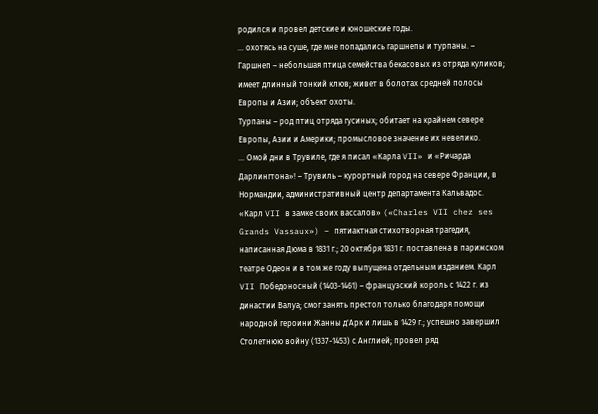родился и провел детские и юношеские годы.
… охотясь на суше, где мне попадались гаршнепы и турпаны. – Гаршнеп – небольшая птица семейства бекасовых из отряда куликов; имеет длинный тонкий клюв; живет в болотах средней полосы Европы и Азии; объект охоты.
Турпаны – род птиц отряда гусиных; обитает на крайнем севере Европы, Азии и Америки; промысловое значение их невелико.
… Омой дни в Трувиле, где я писал «Карла VII» и «Ричарда Дарлингтона»! – Трувиль – курортный город на севере Франции, в Нормандии, административный центр департамента Кальвадос. «Карл VII в замке своих вассалов» («Charles VII chez ses Grands Vassaux») – пятиактная стихотворная трагедия, написанная Дюма в 1831 г.; 20 октября 1831 г. поставлена в парижском театре Одеон и в том же году выпущена отдельным изданием. Карл VII Победоносный (1403-1461) – французский король с 1422 г. из династии Валуа; смог занять престол только благодаря помощи народной героини Жанны д'Арк и лишь в 1429 г.; успешно завершил Столетнюю войну (1337-1453) с Англией; провел ряд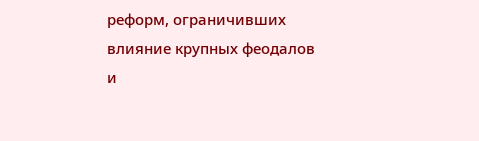реформ, ограничивших влияние крупных феодалов и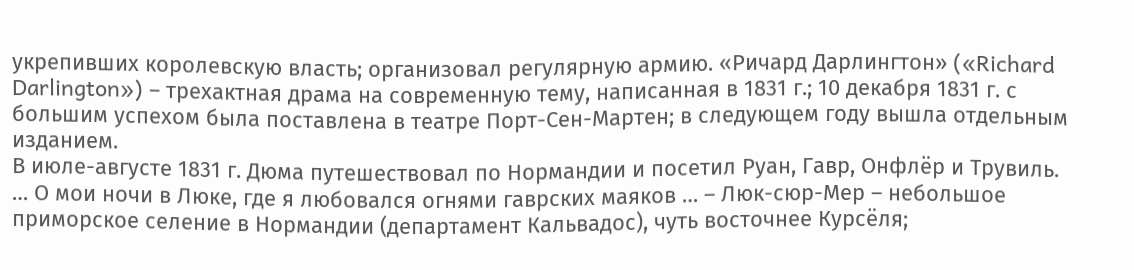укрепивших королевскую власть; организовал регулярную армию. «Ричард Дарлингтон» («Richard Darlington») – трехактная драма на современную тему, написанная в 1831 г.; 10 декабря 1831 г. с большим успехом была поставлена в театре Порт-Сен-Мартен; в следующем году вышла отдельным изданием.
В июле-августе 1831 г. Дюма путешествовал по Нормандии и посетил Руан, Гавр, Онфлёр и Трувиль.
… О мои ночи в Люке, где я любовался огнями гаврских маяков … – Люк-сюр-Мер – небольшое приморское селение в Нормандии (департамент Кальвадос), чуть восточнее Курсёля;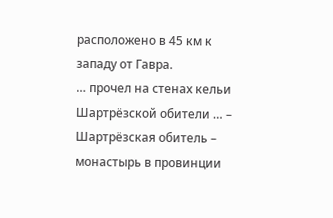расположено в 45 км к западу от Гавра.
… прочел на стенах кельи Шартрёзской обители … – Шартрёзская обитель – монастырь в провинции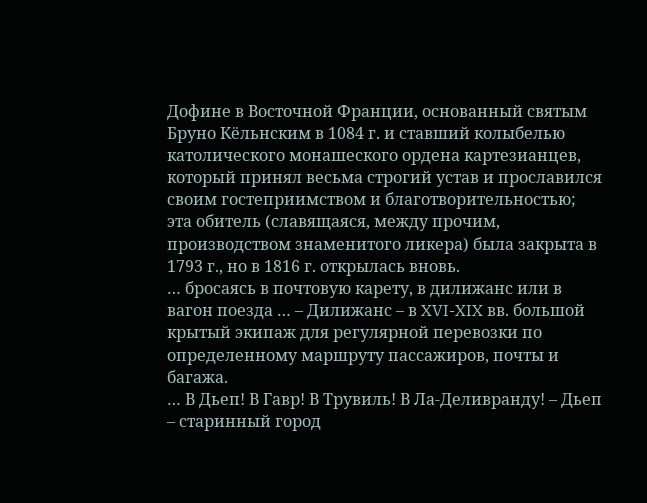Дофине в Восточной Франции, основанный святым Бруно Кёльнским в 1084 г. и ставший колыбелью католического монашеского ордена картезианцев, который принял весьма строгий устав и прославился своим гостеприимством и благотворительностью; эта обитель (славящаяся, между прочим, производством знаменитого ликера) была закрыта в 1793 г., но в 1816 г. открылась вновь.
… бросаясь в почтовую карету, в дилижанс или в вагон поезда … – Дилижанс – в XVI-XIX вв. большой крытый экипаж для регулярной перевозки по определенному маршруту пассажиров, почты и багажа.
… В Дьеп! В Гавр! В Трувиль! В Ла-Деливранду! – Дьеп – старинный город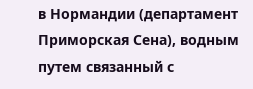в Нормандии (департамент Приморская Сена), водным путем связанный с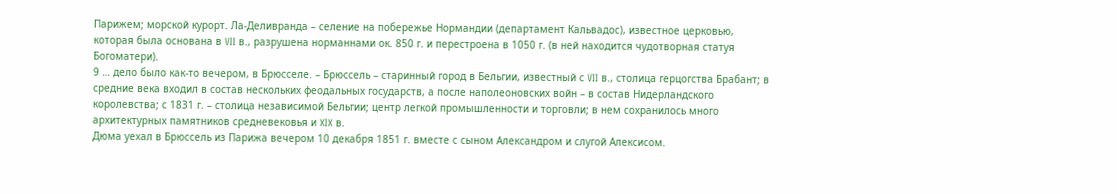Парижем; морской курорт. Ла-Деливранда – селение на побережье Нормандии (департамент Кальвадос), известное церковью, которая была основана в VII в., разрушена норманнами ок. 850 г. и перестроена в 1050 г. (в ней находится чудотворная статуя Богоматери).
9 … дело было как-то вечером, в Брюсселе. – Брюссель – старинный город в Бельгии, известный с VII в., столица герцогства Брабант; в средние века входил в состав нескольких феодальных государств, а после наполеоновских войн – в состав Нидерландского королевства; с 1831 г. – столица независимой Бельгии; центр легкой промышленности и торговли; в нем сохранилось много архитектурных памятников средневековья и XIX в.
Дюма уехал в Брюссель из Парижа вечером 10 декабря 1851 г. вместе с сыном Александром и слугой Алексисом.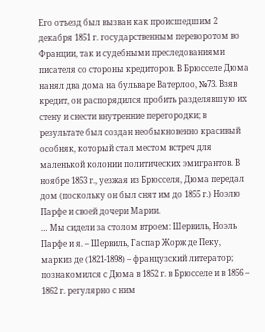Его отъезд был вызван как происшедшим 2 декабря 1851 г. государственным переворотом во Франции, так и судебными преследованиями писателя со стороны кредиторов. В Брюсселе Дюма нанял два дома на бульваре Ватерлоо, №73. Взяв кредит, он распорядился пробить разделявшую их стену и снести внутренние перегородки; в результате был создан необыкновенно красивый особняк, который стал местом встреч для маленькой колонии политических эмигрантов. В ноябре 1853 г., уезжая из Брюсселя, Дюма передал дом (поскольку он был снят им до 1855 г.) Ноэлю Парфе и своей дочери Марии.
… Мы сидели за столом втроем: Шервиль, Ноэль Парфе и я. – Шервиль, Гаспар Жорж де Пеку, маркиз де (1821-1898) – французский литератор; познакомился с Дюма в 1852 г. в Брюсселе и в 1856 – 1862 г. регулярно с ним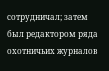сотрудничал; затем был редактором ряда охотничьих журналов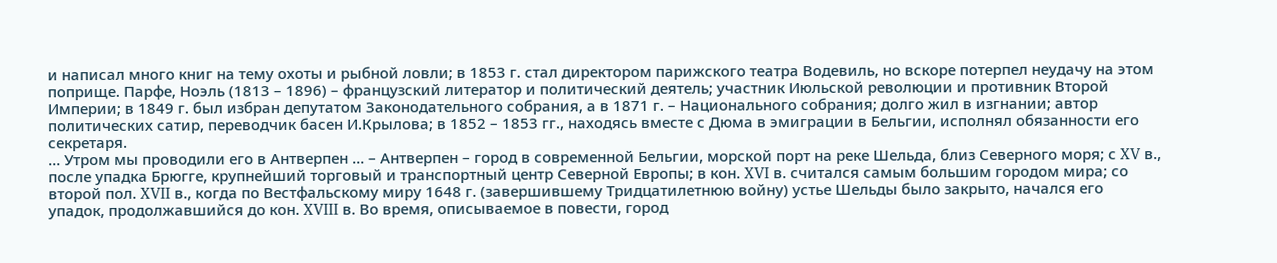и написал много книг на тему охоты и рыбной ловли; в 1853 г. стал директором парижского театра Водевиль, но вскоре потерпел неудачу на этом поприще. Парфе, Ноэль (1813 – 1896) – французский литератор и политический деятель; участник Июльской революции и противник Второй Империи; в 1849 г. был избран депутатом Законодательного собрания, а в 1871 г. – Национального собрания; долго жил в изгнании; автор политических сатир, переводчик басен И.Крылова; в 1852 – 1853 гг., находясь вместе с Дюма в эмиграции в Бельгии, исполнял обязанности его секретаря.
… Утром мы проводили его в Антверпен … – Антверпен – город в современной Бельгии, морской порт на реке Шельда, близ Северного моря; с XV в., после упадка Брюгге, крупнейший торговый и транспортный центр Северной Европы; в кон. XVI в. считался самым большим городом мира; со второй пол. XVII в., когда по Вестфальскому миру 1648 г. (завершившему Тридцатилетнюю войну) устье Шельды было закрыто, начался его упадок, продолжавшийся до кон. XVIII в. Во время, описываемое в повести, город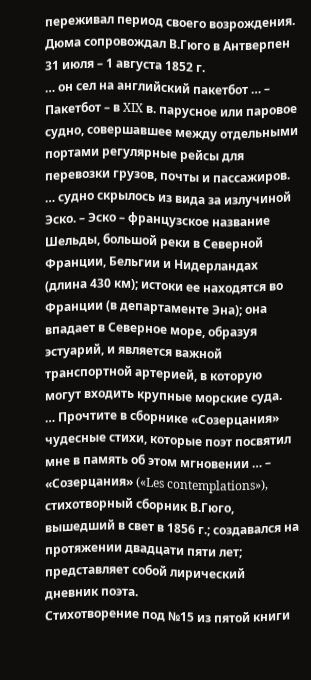переживал период своего возрождения. Дюма сопровождал В.Гюго в Антверпен 31 июля – 1 августа 1852 г.
… он сел на английский пакетбот … – Пакетбот – в XIX в. парусное или паровое судно, совершавшее между отдельными портами регулярные рейсы для перевозки грузов, почты и пассажиров. … судно скрылось из вида за излучиной Эско. – Эско – французское название Шельды, большой реки в Северной Франции, Бельгии и Нидерландах (длина 430 км); истоки ее находятся во Франции (в департаменте Эна); она впадает в Северное море, образуя эстуарий, и является важной транспортной артерией, в которую могут входить крупные морские суда.
… Прочтите в сборнике «Созерцания» чудесные стихи, которые поэт посвятил мне в память об этом мгновении … – «Созерцания» («Les contemplations»), стихотворный сборник В.Гюго, вышедший в свет в 1856 г.; создавался на протяжении двадцати пяти лет; представляет собой лирический дневник поэта.
Стихотворение под №15 из пятой книги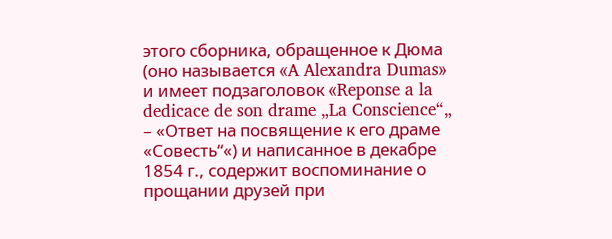этого сборника, обращенное к Дюма (оно называется «A Alexandra Dumas» и имеет подзаголовок «Reponse a la dedicace de son drame „La Conscience“„ – «Ответ на посвящение к его драме «Совесть“«) и написанное в декабре 1854 г., содержит воспоминание о прощании друзей при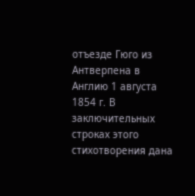отъезде Гюго из Антверпена в Англию 1 августа 1854 г. В заключительных строках этого стихотворения дана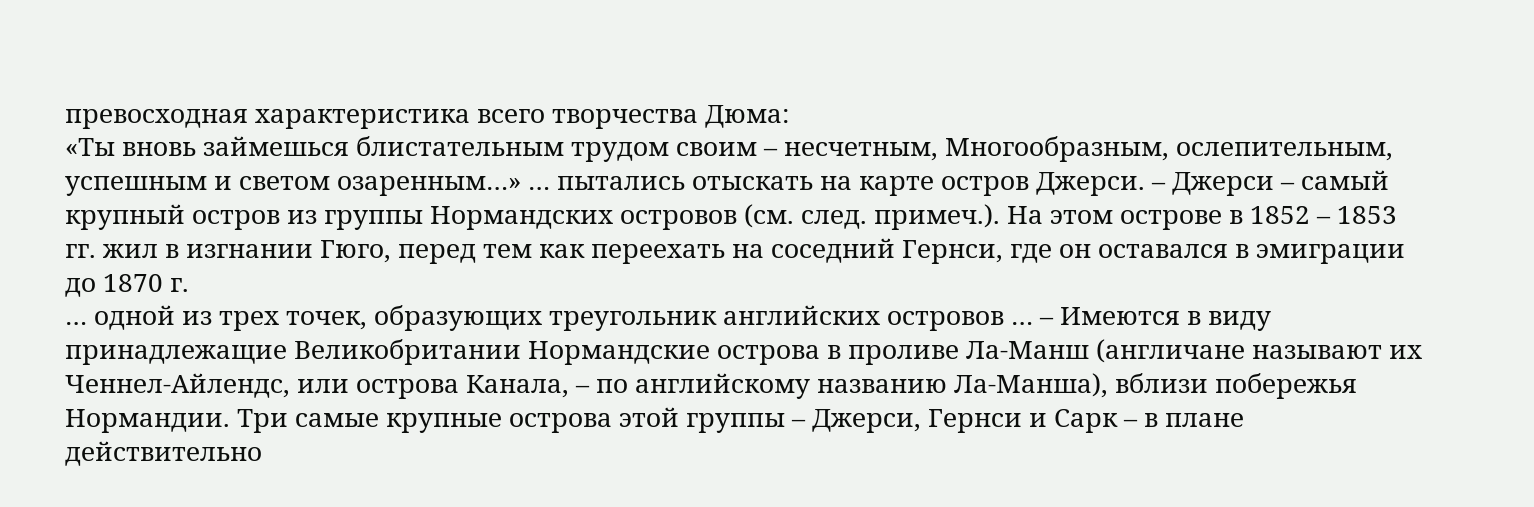превосходная характеристика всего творчества Дюма:
«Ты вновь займешься блистательным трудом своим – несчетным, Многообразным, ослепительным, успешным и светом озаренным…» … пытались отыскать на карте остров Джерси. – Джерси – самый крупный остров из группы Нормандских островов (см. след. примеч.). На этом острове в 1852 – 1853 гг. жил в изгнании Гюго, перед тем как переехать на соседний Гернси, где он оставался в эмиграции до 1870 г.
… одной из трех точек, образующих треугольник английских островов … – Имеются в виду принадлежащие Великобритании Нормандские острова в проливе Ла-Манш (англичане называют их Ченнел-Айлендс, или острова Канала, – по английскому названию Ла-Манша), вблизи побережья Нормандии. Три самые крупные острова этой группы – Джерси, Гернси и Сарк – в плане действительно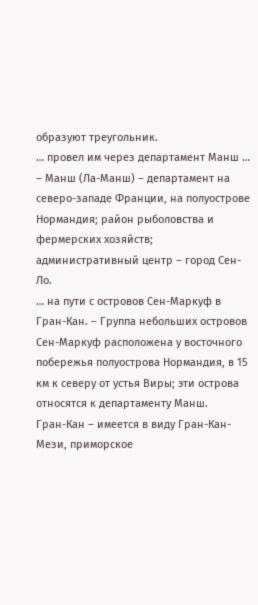образуют треугольник.
… провел им через департамент Манш … – Манш (Ла-Манш) – департамент на северо-западе Франции, на полуострове Нормандия; район рыболовства и фермерских хозяйств; административный центр – город Сен-Ло.
… на пути с островов Сен-Маркуф в Гран-Кан. – Группа небольших островов Сен-Маркуф расположена у восточного побережья полуострова Нормандия, в 15 км к северу от устья Виры; эти острова относятся к департаменту Манш.
Гран-Кан – имеется в виду Гран-Кан-Мези, приморское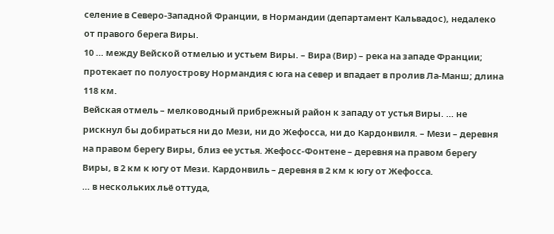селение в Северо-Западной Франции, в Нормандии (департамент Кальвадос), недалеко от правого берега Виры.
10 … между Вейской отмелью и устьем Виры. – Вира (Вир) – река на западе Франции; протекает по полуострову Нормандия с юга на север и впадает в пролив Ла-Манш; длина 118 км.
Вейская отмель – мелководный прибрежный район к западу от устья Виры. … не рискнул бы добираться ни до Мези, ни до Жефосса, ни до Кардонвиля. – Мези – деревня на правом берегу Виры, близ ее устья. Жефосс-Фонтене – деревня на правом берегу Виры, в 2 км к югу от Мези. Кардонвиль – деревня в 2 км к югу от Жефосса.
… в нескольких льё оттуда,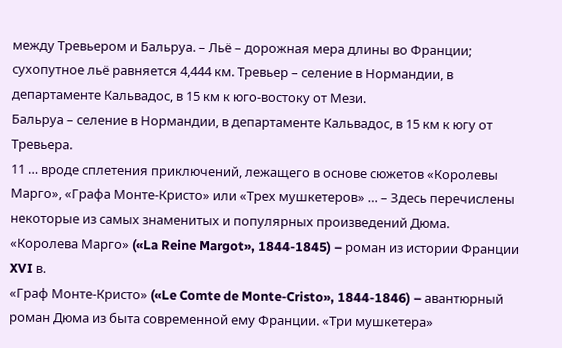между Тревьером и Бальруа. – Льё – дорожная мера длины во Франции; сухопутное льё равняется 4,444 км. Тревьер – селение в Нормандии, в департаменте Кальвадос, в 15 км к юго-востоку от Мези.
Бальруа – селение в Нормандии, в департаменте Кальвадос, в 15 км к югу от Тревьера.
11 … вроде сплетения приключений, лежащего в основе сюжетов «Королевы Марго», «Графа Монте-Кристо» или «Трех мушкетеров» … – Здесь перечислены некоторые из самых знаменитых и популярных произведений Дюма.
«Королева Марго» («La Reine Margot», 1844-1845) – роман из истории Франции XVI в.
«Граф Монте-Кристо» («Le Comte de Monte-Cristo», 1844-1846) – авантюрный роман Дюма из быта современной ему Франции. «Три мушкетера»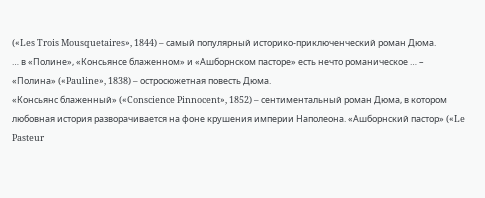(«Les Trois Mousquetaires», 1844) – самый популярный историко-приключенческий роман Дюма.
… в «Полине», «Консьянсе блаженном» и «Ашборнском пасторе» есть нечто романическое … – «Полина» («Pauline», 1838) – остросюжетная повесть Дюма.
«Консьянс блаженный» («Conscience Pinnocent», 1852) – сентиментальный роман Дюма, в котором любовная история разворачивается на фоне крушения империи Наполеона. «Ашборнский пастор» («Le Pasteur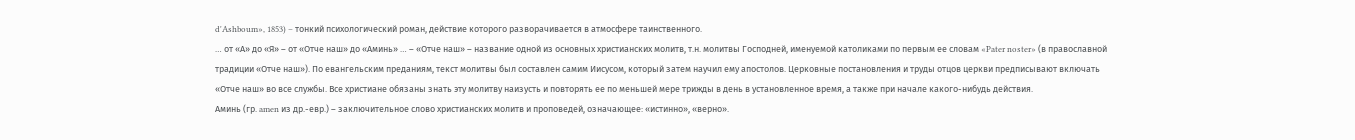d'Ashboum», 1853) – тонкий психологический роман, действие которого разворачивается в атмосфере таинственного.
… от «А» до «Я» – от «Отче наш» до «Аминь» … – «Отче наш» – название одной из основных христианских молитв, т.н. молитвы Господней, именуемой католиками по первым ее словам «Pater noster» (в православной традиции «Отче наш»). По евангельским преданиям, текст молитвы был составлен самим Иисусом, который затем научил ему апостолов. Церковные постановления и труды отцов церкви предписывают включать «Отче наш» во все службы. Все христиане обязаны знать эту молитву наизусть и повторять ее по меньшей мере трижды в день в установленное время, а также при начале какого-нибудь действия.
Аминь (гр. amen из др.-евр.) – заключительное слово христианских молитв и проповедей, означающее: «истинно», «верно».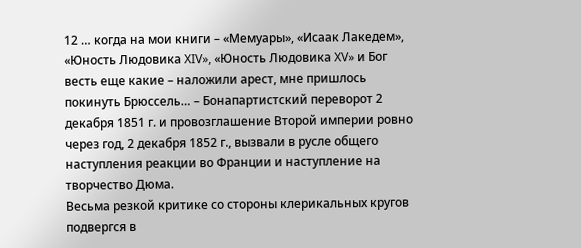12 … когда на мои книги – «Мемуары», «Исаак Лакедем», «Юность Людовика XIV», «Юность Людовика XV» и Бог весть еще какие – наложили арест, мне пришлось покинуть Брюссель… – Бонапартистский переворот 2 декабря 1851 г. и провозглашение Второй империи ровно через год, 2 декабря 1852 г., вызвали в русле общего наступления реакции во Франции и наступление на творчество Дюма.
Весьма резкой критике со стороны клерикальных кругов подвергся в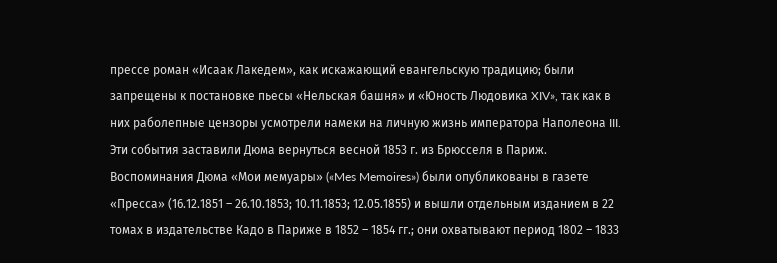прессе роман «Исаак Лакедем», как искажающий евангельскую традицию; были запрещены к постановке пьесы «Нельская башня» и «Юность Людовика XIV», так как в них раболепные цензоры усмотрели намеки на личную жизнь императора Наполеона III. Эти события заставили Дюма вернуться весной 1853 г. из Брюсселя в Париж.
Воспоминания Дюма «Мои мемуары» («Mes Memoires») были опубликованы в газете «Пресса» (16.12.1851 – 26.10.1853; 10.11.1853; 12.05.1855) и вышли отдельным изданием в 22 томах в издательстве Кадо в Париже в 1852 – 1854 гг.; они охватывают период 1802 – 1833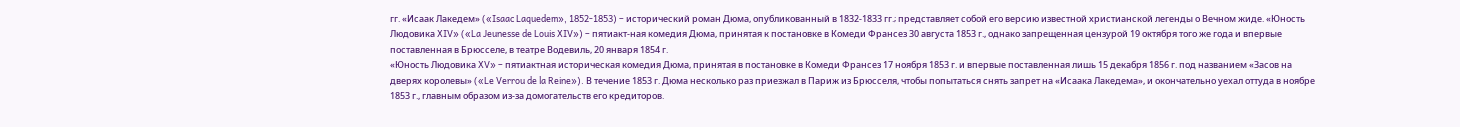гг. «Исаак Лакедем» («Isaac Laquedem», 1852-1853) – исторический роман Дюма, опубликованный в 1832-1833 гг.; представляет собой его версию известной христианской легенды о Вечном жиде. «Юность Людовика XIV» («La Jeunesse de Louis XIV») – пятиакт-ная комедия Дюма, принятая к постановке в Комеди Франсез 30 августа 1853 г., однако запрещенная цензурой 19 октября того же года и впервые поставленная в Брюсселе, в театре Водевиль, 20 января 1854 г.
«Юность Людовика XV» – пятиактная историческая комедия Дюма, принятая в постановке в Комеди Франсез 17 ноября 1853 г. и впервые поставленная лишь 15 декабря 1856 г. под названием «Засов на дверях королевы» («Le Verrou de la Reine»). В течение 1853 г. Дюма несколько раз приезжал в Париж из Брюсселя, чтобы попытаться снять запрет на «Исаака Лакедема», и окончательно уехал оттуда в ноябре 1853 г., главным образом из-за домогательств его кредиторов.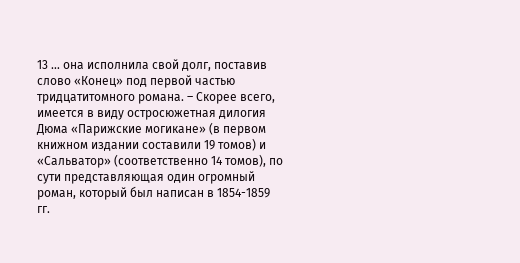13 … она исполнила свой долг, поставив слово «Конец» под первой частью тридцатитомного романа. – Скорее всего, имеется в виду остросюжетная дилогия Дюма «Парижские могикане» (в первом книжном издании составили 19 томов) и «Сальватор» (соответственно 14 томов), по сути представляющая один огромный роман, который был написан в 1854-1859 гг.